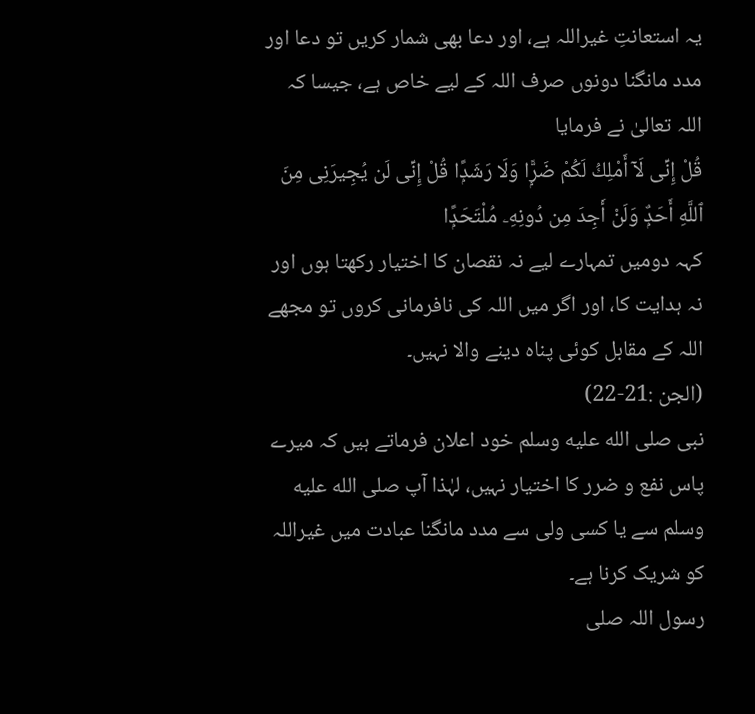یہ استعانتِ غیراللہ ہے، اور دعا بھی شمار کریں تو دعا اور مدد مانگنا دونوں صرف اللہ کے لیے خاص ہے، جیسا کہ اللہ تعالیٰ نے فرمایا
قُلْ إِنِّى لَآ أَمْلِكُ لَكُمْ ضَرًّۭا وَلَا رَشَدًۭا قُلْ إِنِّى لَن يُجِيرَنِى مِنَ ٱللَّهِ أَحَدٌۭ وَلَنْ أَجِدَ مِن دُونِهِۦ مُلْتَحَدًۭا
کہہ دومیں تمہارے لیے نہ نقصان کا اختیار رکھتا ہوں اور نہ ہدایت کا، اور اگر میں اللہ کی نافرمانی کروں تو مجھے اللہ کے مقابل کوئی پناہ دینے والا نہیں۔
(الجن :21-22)
نبی صلى الله عليه وسلم خود اعلان فرماتے ہیں کہ میرے پاس نفع و ضرر کا اختیار نہیں، لہٰذا آپ صلى الله عليه وسلم سے یا کسی ولی سے مدد مانگنا عبادت میں غیراللہ کو شریک کرنا ہے۔
رسول اللہ صلى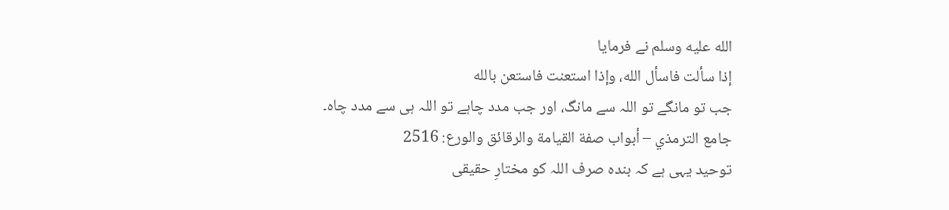الله عليه وسلم نے فرمایا
إذا سألت فاسأل الله، وإذا استعنت فاستعن بالله
جب تو مانگے تو اللہ سے مانگ، اور جب مدد چاہے تو اللہ ہی سے مدد چاہ۔
جامع الترمذي – أبواب صفة القيامة والرقائق والورع: 2516
توحید یہی ہے کہ بندہ صرف اللہ کو مختارِ حقیقی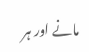مانے اور ہر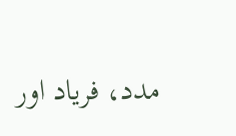مدد، فریاد اور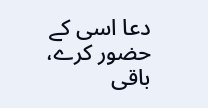دعا اسی کے حضور کرے، باقی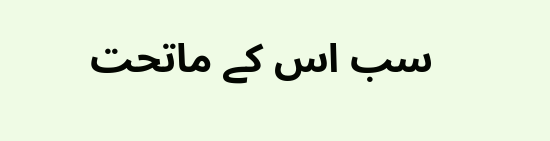سب اس کے ماتحت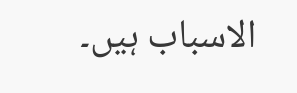الاسباب ہیں۔